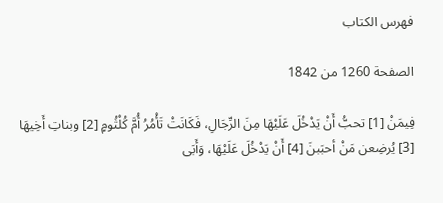فهرس الكتاب

الصفحة 1260 من 1842

فِيمَنْ [1] تحبُّ أَنْ يَدْخُلَ عَلَيْهَا مِنَ الرِّجَالِ، فَكَانَتْ تَأْمُرُ أُمَّ كُلْثُومٍ [2] وبناتِ أَخِيهَا [3] يُرضِعن مَنْ أحبَبنَ [4] أَنْ يَدْخُلَ عَلَيْهَا، وَأَبَى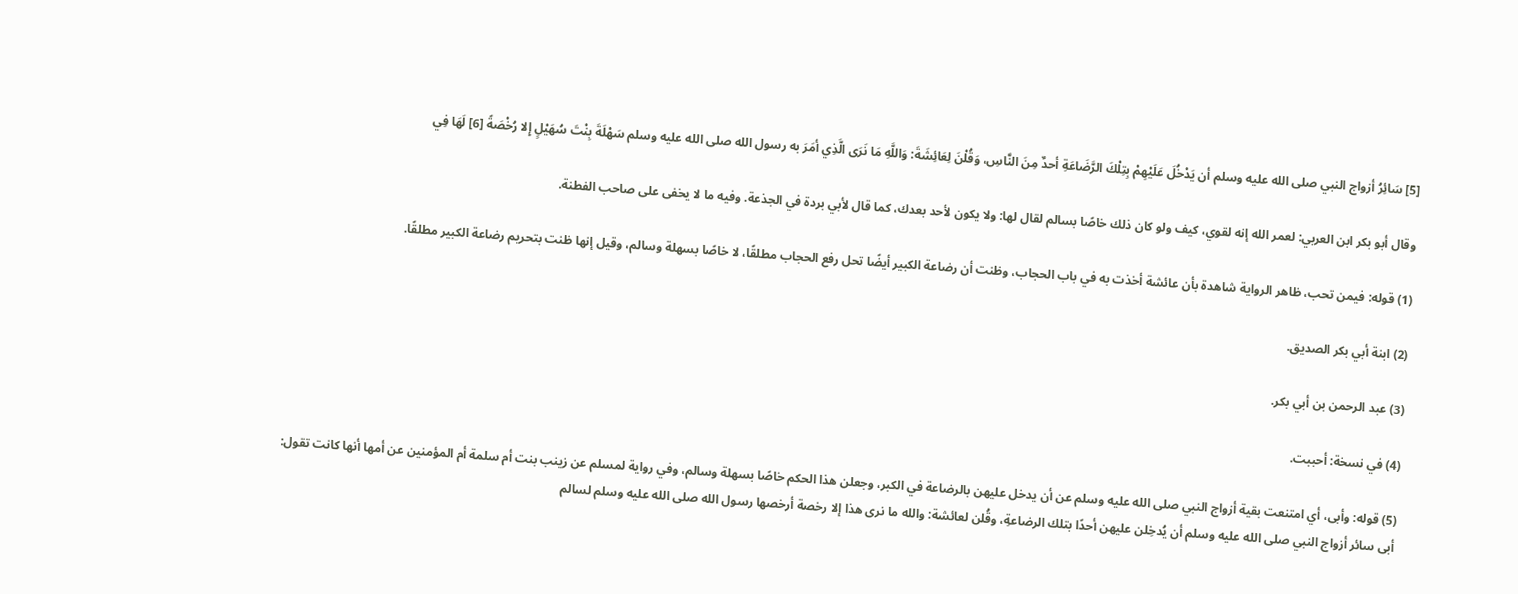[5] سَائِرُ أزواج النبي صلى الله عليه وسلم أن يَدْخُلَ عَلَيْهِمْ بِتِلْكَ الرَّضَاعَةِ أحدٌ مِنَ النَّاسِ، وَقُلْنَ لِعَائِشَةَ: وَاللَّهِ مَا نَرَى الَّذِي أمَرَ به رسول الله صلى الله عليه وسلم سَهْلَةَ بِنْتَ سُهَيْلٍ إِلا رُخْصَةً [6] لَهَا فِي

وقال أبو بكر ابن العربي: لعمر الله إنه لقوي، كيف ولو كان ذلك خاصًا بسالم لقال لها: ولا يكون لأحد بعدك، كما قال لأبي بردة في الجذعة. وفيه ما لا يخفى على صاحب الفطنة.

(1) قوله: فيمن تحب، ظاهر الرواية شاهدة بأن عائشة أخذت به في باب الحجاب، وظنت أن رضاعة الكبير أيضًا تحل رفع الحجاب مطلقًا، لا خاصًا بسهلة وسالم، وقيل إنها ظنت بتحريم رضاعة الكبير مطلقًا.

(2) ابنة أبي بكر الصديق.

(3) عبد الرحمن بن أبي بكر.

(4) في نسخة: أحببت.

(5) قوله: وأبى، أي امتنعت بقية أزواج النبي صلى الله عليه وسلم عن أن يدخل عليهن بالرضاعة في الكبر، وجعلن هذا الحكم خاصًا بسهلة وسالم، وفي رواية لمسلم عن زينب بنت أم سلمة أم المؤمنين عن أمها أنها كانت تقول: أبى سائر أزواج النبي صلى الله عليه وسلم أن يُدخِلن عليهن أحدًا بتلك الرضاعةِ، وقُلن لعائشة: والله ما نرى هذا إلا رخصة أرخصها رسول الله صلى الله عليه وسلم لسالم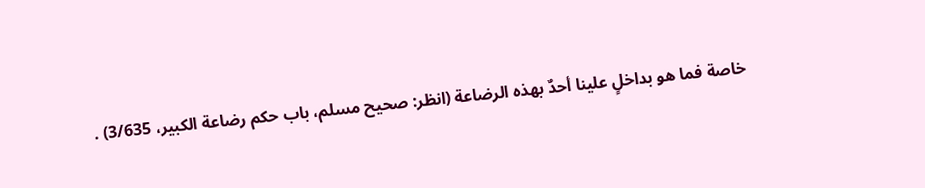خاصة فما هو بداخلٍ علينا أحدٌ بهذه الرضاعة (انظر: صحيح مسلم، باب حكم رضاعة الكبير، 3/635) .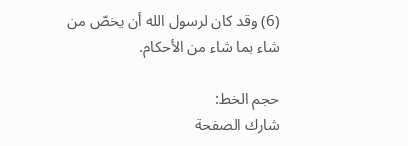(6) وقد كان لرسول الله أن يخصّ من شاء بما شاء من الأحكام.

حجم الخط:
شارك الصفحة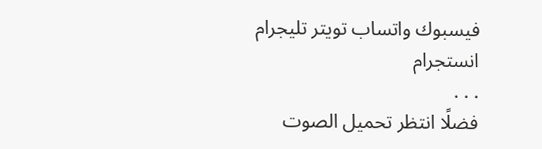فيسبوك واتساب تويتر تليجرام انستجرام
. . .
فضلًا انتظر تحميل الصوت